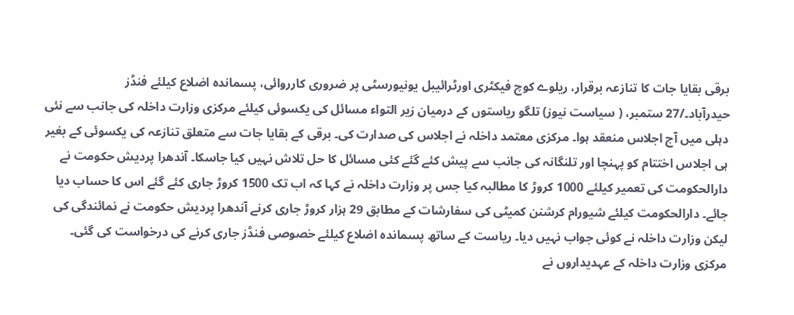برقی بقایا جات کا تنازعہ برقرار، ریلوے کوچ فیکٹری اورٹرائیبل یونیورسٹی پر ضروری کارروائی، پسماندہ اضلاع کیلئے فنڈز
حیدرآباد۔/27 ستمبر، ( سیاست نیوز) تلگو ریاستوں کے درمیان زیر التواء مسائل کی یکسوئی کیلئے مرکزی وزارت داخلہ کی جانب سے نئی دہلی میں آج اجلاس منعقد ہوا۔ مرکزی معتمد داخلہ نے اجلاس کی صدارت کی۔ برقی کے بقایا جات سے متعلق تنازعہ کی یکسوئی کے بغیر ہی اجلاس اختتام کو پہنچا اور تلنگانہ کی جانب سے پیش کئے گئے کئی مسائل کا حل تلاش نہیں کیا جاسکا۔ آندھرا پردیش حکومت نے دارالحکومت کی تعمیر کیلئے 1000 کروڑ کا مطالبہ کیا جس پر وزارت داخلہ نے کہا کہ اب تک 1500 کروڑ جاری کئے گئے اس کا حساب دیا جائے۔ دارالحکومت کیلئے شیورام کرشنن کمیٹی کی سفارشات کے مطابق 29 ہزار کروڑ جاری کرنے آندھرا پردیش حکومت نے نمائندگی کی لیکن وزارت داخلہ نے کوئی جواب نہیں دیا۔ ریاست کے ساتھ پسماندہ اضلاع کیلئے خصوصی فنڈز جاری کرنے کی درخواست کی گئی۔ مرکزی وزارت داخلہ کے عہدیداروں نے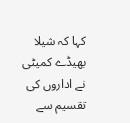کہا کہ شیلا بھیڈے کمیٹی نے اداروں کی تقسیم سے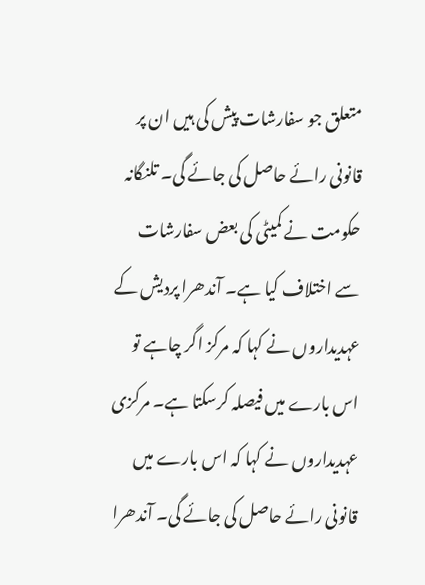متعلق جو سفارشات پیش کی ہیں ان پر قانونی رائے حاصل کی جائے گی۔ تلنگانہ حکومت نے کمیٹی کی بعض سفارشات سے اختلاف کیا ہے۔ آندھرا پردیش کے عہدیداروں نے کہا کہ مرکز اگر چاہے تو اس بارے میں فیصلہ کرسکتا ہے۔ مرکزی عہدیداروں نے کہا کہ اس بارے میں قانونی رائے حاصل کی جائے گی۔ آندھرا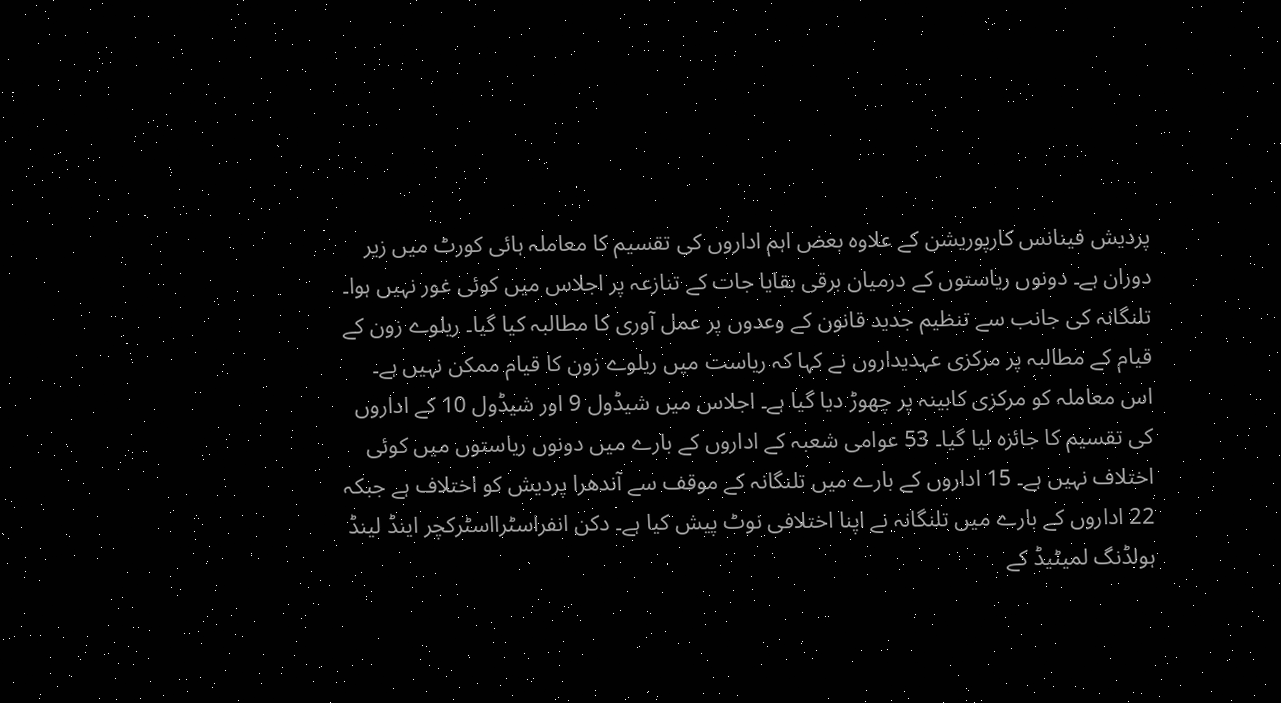پردیش فینانس کارپوریشن کے علاوہ بعض اہم اداروں کی تقسیم کا معاملہ ہائی کورٹ میں زیر دوران ہے۔ دونوں ریاستوں کے درمیان برقی بقایا جات کے تنازعہ پر اجلاس میں کوئی غور نہیں ہوا۔ تلنگانہ کی جانب سے تنظیم جدید قانون کے وعدوں پر عمل آوری کا مطالبہ کیا گیا۔ ریلوے زون کے قیام کے مطالبہ پر مرکزی عہدیداروں نے کہا کہ ریاست میں ریلوے زون کا قیام ممکن نہیں ہے۔ اس معاملہ کو مرکزی کابینہ پر چھوڑ دیا گیا ہے۔ اجلاس میں شیڈول 9 اور شیڈول 10 کے اداروں کی تقسیم کا جائزہ لیا گیا۔ 53 عوامی شعبہ کے اداروں کے بارے میں دونوں ریاستوں میں کوئی اختلاف نہیں ہے۔ 15 اداروں کے بارے میں تلنگانہ کے موقف سے آندھرا پردیش کو اختلاف ہے جبکہ 22 اداروں کے بارے میں تلنگانہ نے اپنا اختلافی نوٹ پیش کیا ہے۔ دکن انفراسٹرااسٹرکچر اینڈ لینڈ ہولڈنگ لمیٹیڈ کے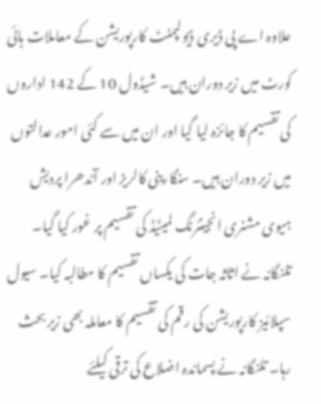علاوہ اے پی ڈیری ڈیولپمنٹ کارپوریشن کے معاملات ہائی کورٹ میں زیر دوران ہیں۔ شیڈول 10 کے 142 اداروں کی تقسیم کا جائزہ لیا گیا اور ان میں سے کئی امور عدالتوں میں زیر دوران ہیں۔ سنگارینی کالریز اور آندھرا پردیش ہیوی مشنری انجینئرنگ لمیٹیڈ کی تقسیم پر غور کیا گیا۔ تلنگانہ نے اثاثہ جات کی یکساں تقسیم کا مطالبہ کیا۔ سیول سپلائیز کارپوریشن کی رقم کی تقسیم کا معاملہ بھی زیر بحث رہا۔ تلنگانہ نے پسماندہ اضلاع کی ترقی کیلئے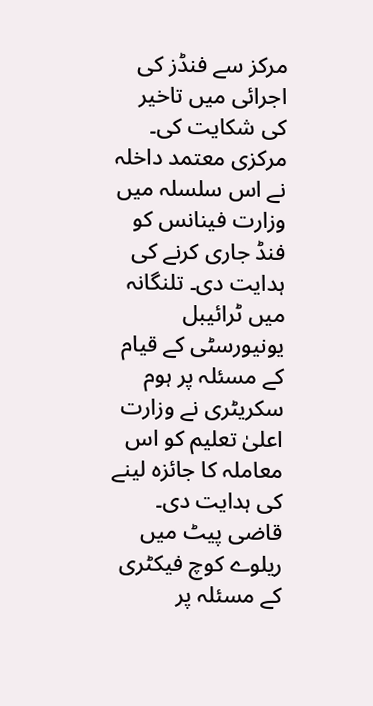مرکز سے فنڈز کی اجرائی میں تاخیر کی شکایت کی۔ مرکزی معتمد داخلہ نے اس سلسلہ میں وزارت فینانس کو فنڈ جاری کرنے کی ہدایت دی۔ تلنگانہ میں ٹرائیبل یونیورسٹی کے قیام کے مسئلہ پر ہوم سکریٹری نے وزارت اعلیٰ تعلیم کو اس معاملہ کا جائزہ لینے کی ہدایت دی۔ قاضی پیٹ میں ریلوے کوچ فیکٹری کے مسئلہ پر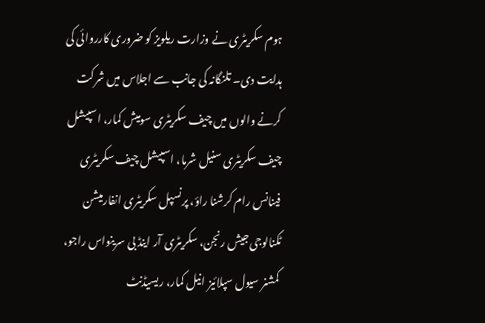ہوم سکریٹری نے وزارت ریلویز کو ضروری کارروائی کی ہدایت دی۔ تلنگانہ کی جانب سے اجلاس میں شرکت کرنے والوں میں چیف سکریٹری سومیش کمار، اسپیشل چیف سکریٹری سنیل شرما، اسپیشل چیف سکریٹری فینانس رام کرشنا راؤ، پرنسپل سکریٹری انفارمیشن ٹکنالوجی جیش رنجن، سکریٹری آر اینڈ بی سرینواس راجو، کمشنر سیول سپلائیز انیل کمار، ریسیڈنٹ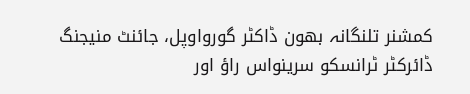کمشنر تلنگانہ بھون ڈاکٹر گورواوپل، جائنٹ منیجنگ ڈائرکٹر ٹرانسکو سرینواس راؤ اور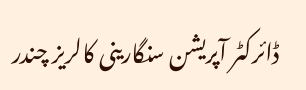ڈائرکٹر آپریشن سنگارینی کالریز چندر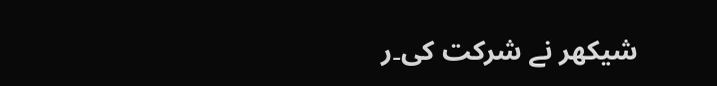شیکھر نے شرکت کی۔ر